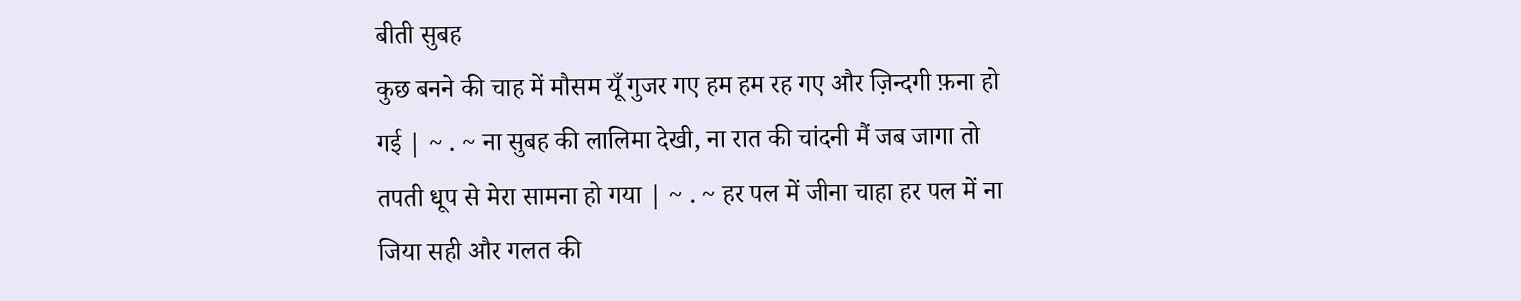बीती सुबह
कुछ बनने की चाह में मौसम यूँ गुजर गए हम हम रह गए और ज़िन्दगी फ़ना हो गई | ~ . ~ ना सुबह की लालिमा देखी, ना रात की चांदनी मैं जब जागा तो तपती धूप से मेरा सामना हो गया | ~ . ~ हर पल में जीना चाहा हर पल में ना जिया सही और गलत की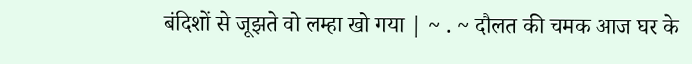बंदिशों से जूझते वो लम्हा खो गया | ~ . ~ दौलत की चमक आज घर के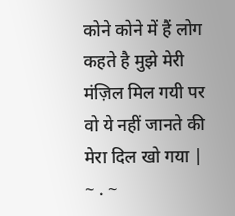कोने कोने में हैं लोग कहते है मुझे मेरी मंज़िल मिल गयी पर वो ये नहीं जानते की मेरा दिल खो गया | ~ . ~